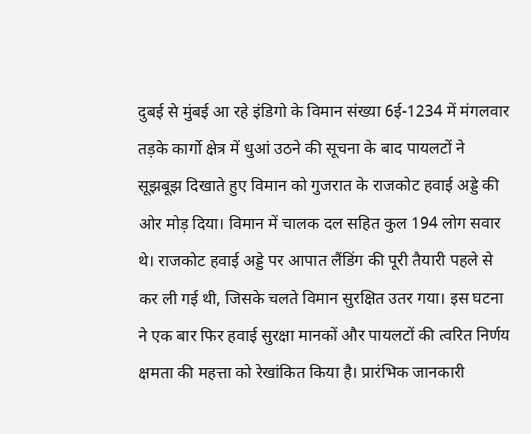दुबई से मुंबई आ रहे इंडिगो के विमान संख्या 6ई-1234 में मंगलवार तड़के कार्गो क्षेत्र में धुआं उठने की सूचना के बाद पायलटों ने सूझबूझ दिखाते हुए विमान को गुजरात के राजकोट हवाई अड्डे की ओर मोड़ दिया। विमान में चालक दल सहित कुल 194 लोग सवार थे। राजकोट हवाई अड्डे पर आपात लैंडिंग की पूरी तैयारी पहले से कर ली गई थी, जिसके चलते विमान सुरक्षित उतर गया। इस घटना ने एक बार फिर हवाई सुरक्षा मानकों और पायलटों की त्वरित निर्णय क्षमता की महत्ता को रेखांकित किया है। प्रारंभिक जानकारी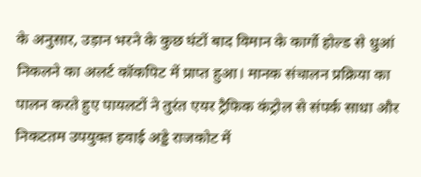के अनुसार, उड़ान भरने के कुछ घंटों बाद विमान के कार्गो होल्ड से धुआं निकलने का अलर्ट कॉकपिट में प्राप्त हुआ। मानक संचालन प्रक्रिया का पालन करते हुए पायलटों ने तुरंत एयर ट्रैफिक कंट्रोल से संपर्क साधा और निकटतम उपयुक्त हवाई अड्डे राजकोट में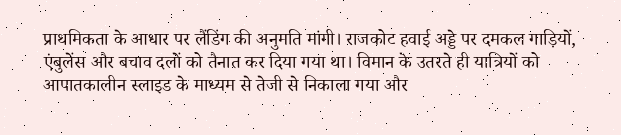प्राथमिकता के आधार पर लैंडिंग की अनुमति मांगी। राजकोट हवाई अड्डे पर दमकल गाड़ियों, एंबुलेंस और बचाव दलों को तैनात कर दिया गया था। विमान के उतरते ही यात्रियों को आपातकालीन स्लाइड के माध्यम से तेजी से निकाला गया और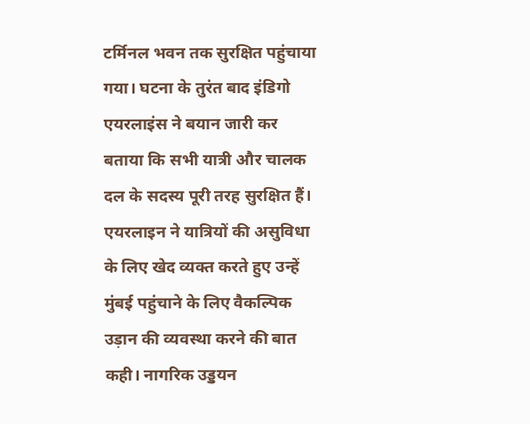टर्मिनल भवन तक सुरक्षित पहुंचाया गया। घटना के तुरंत बाद इंडिगो एयरलाइंस ने बयान जारी कर बताया कि सभी यात्री और चालक दल के सदस्य पूरी तरह सुरक्षित हैं। एयरलाइन ने यात्रियों की असुविधा के लिए खेद व्यक्त करते हुए उन्हें मुंबई पहुंचाने के लिए वैकल्पिक उड़ान की व्यवस्था करने की बात कही। नागरिक उड्डयन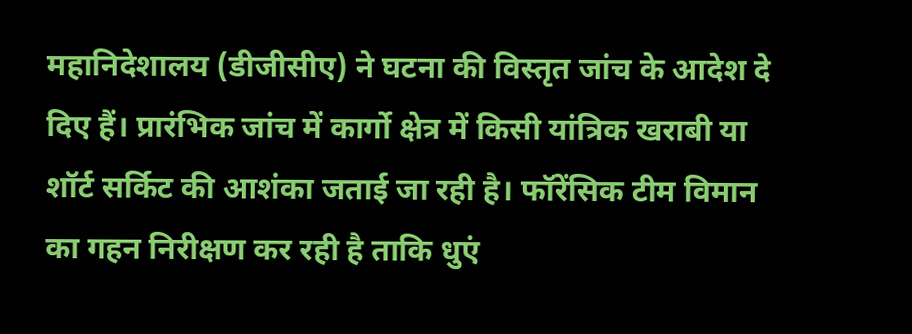महानिदेशालय (डीजीसीए) ने घटना की विस्तृत जांच के आदेश दे दिए हैं। प्रारंभिक जांच में कार्गो क्षेत्र में किसी यांत्रिक खराबी या शॉर्ट सर्किट की आशंका जताई जा रही है। फॉरेंसिक टीम विमान का गहन निरीक्षण कर रही है ताकि धुएं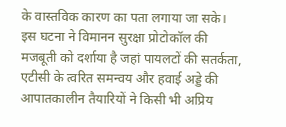के वास्तविक कारण का पता लगाया जा सके। इस घटना ने विमानन सुरक्षा प्रोटोकॉल की मजबूती को दर्शाया है जहां पायलटों की सतर्कता, एटीसी के त्वरित समन्वय और हवाई अड्डे की आपातकालीन तैयारियों ने किसी भी अप्रिय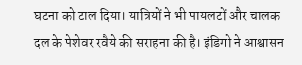घटना को टाल दिया। यात्रियों ने भी पायलटों और चालक दल के पेशेवर रवैये की सराहना की है। इंडिगो ने आश्वासन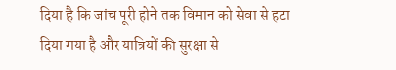दिया है कि जांच पूरी होने तक विमान को सेवा से हटा दिया गया है और यात्रियों की सुरक्षा से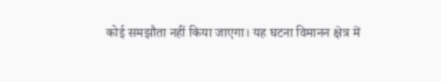कोई समझौता नहीं किया जाएगा। यह घटना विमानन क्षेत्र में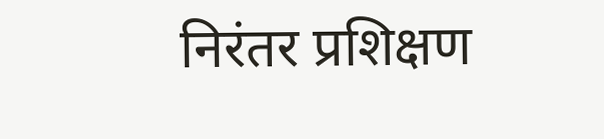निरंतर प्रशिक्षण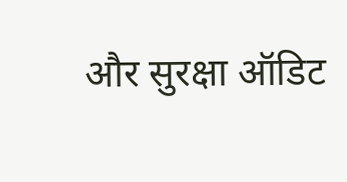और सुरक्षा ऑडिट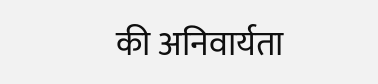की अनिवार्यता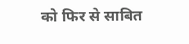को फिर से साबित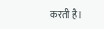करती है।